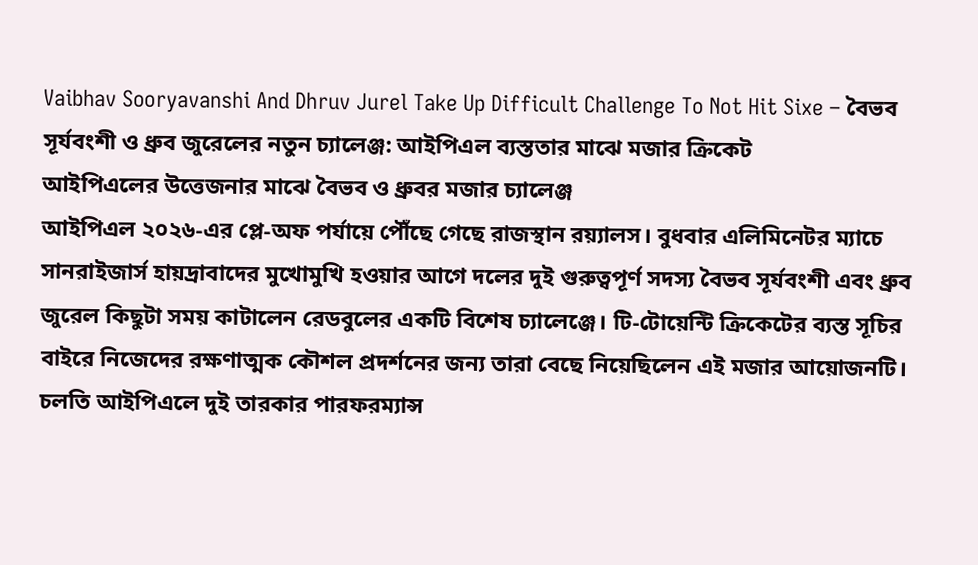Vaibhav Sooryavanshi And Dhruv Jurel Take Up Difficult Challenge To Not Hit Sixe – বৈভব সূর্যবংশী ও ধ্রুব জুরেলের নতুন চ্যালেঞ্জ: আইপিএল ব্যস্ততার মাঝে মজার ক্রিকেট
আইপিএলের উত্তেজনার মাঝে বৈভব ও ধ্রুবর মজার চ্যালেঞ্জ
আইপিএল ২০২৬-এর প্লে-অফ পর্যায়ে পৌঁছে গেছে রাজস্থান রয়্যালস। বুধবার এলিমিনেটর ম্যাচে সানরাইজার্স হায়দ্রাবাদের মুখোমুখি হওয়ার আগে দলের দুই গুরুত্বপূর্ণ সদস্য বৈভব সূর্যবংশী এবং ধ্রুব জুরেল কিছুটা সময় কাটালেন রেডবুলের একটি বিশেষ চ্যালেঞ্জে। টি-টোয়েন্টি ক্রিকেটের ব্যস্ত সূচির বাইরে নিজেদের রক্ষণাত্মক কৌশল প্রদর্শনের জন্য তারা বেছে নিয়েছিলেন এই মজার আয়োজনটি।
চলতি আইপিএলে দুই তারকার পারফরম্যান্স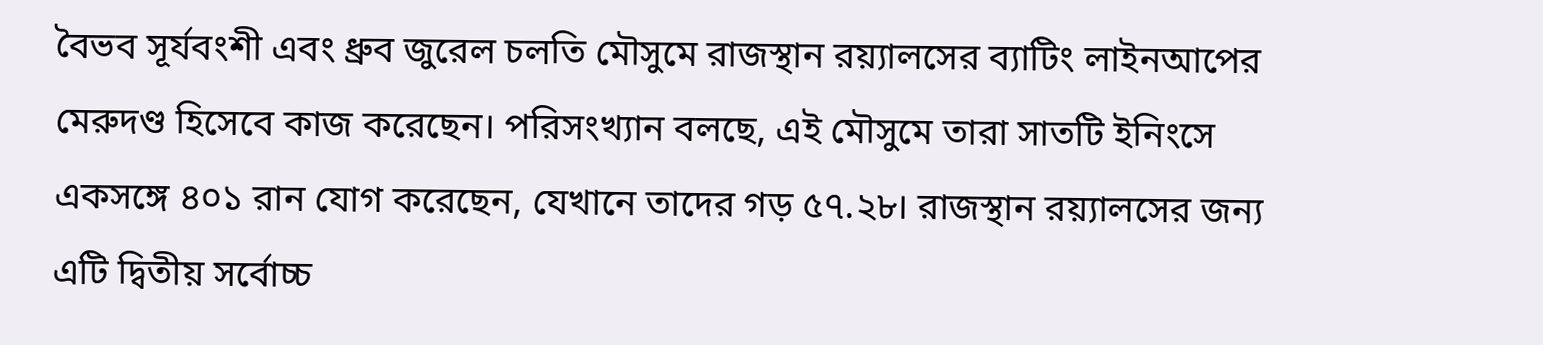বৈভব সূর্যবংশী এবং ধ্রুব জুরেল চলতি মৌসুমে রাজস্থান রয়্যালসের ব্যাটিং লাইনআপের মেরুদণ্ড হিসেবে কাজ করেছেন। পরিসংখ্যান বলছে, এই মৌসুমে তারা সাতটি ইনিংসে একসঙ্গে ৪০১ রান যোগ করেছেন, যেখানে তাদের গড় ৫৭.২৮। রাজস্থান রয়্যালসের জন্য এটি দ্বিতীয় সর্বোচ্চ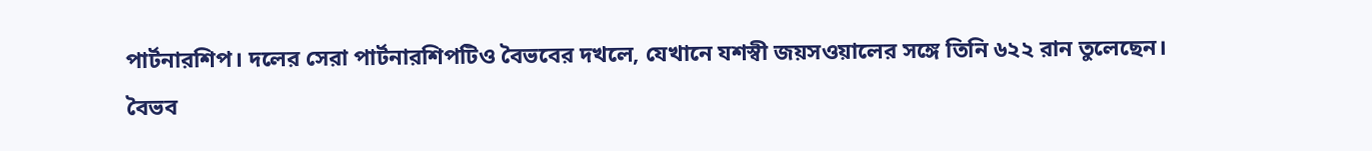পার্টনারশিপ। দলের সেরা পার্টনারশিপটিও বৈভবের দখলে, যেখানে যশস্বী জয়সওয়ালের সঙ্গে তিনি ৬২২ রান তুলেছেন।
বৈভব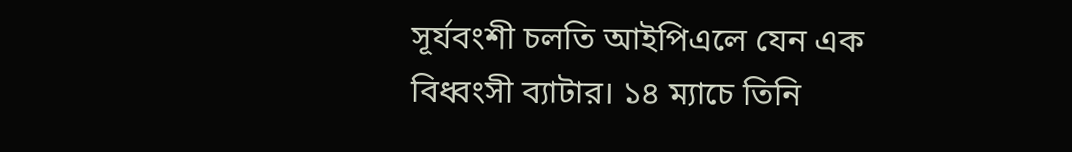সূর্যবংশী চলতি আইপিএলে যেন এক বিধ্বংসী ব্যাটার। ১৪ ম্যাচে তিনি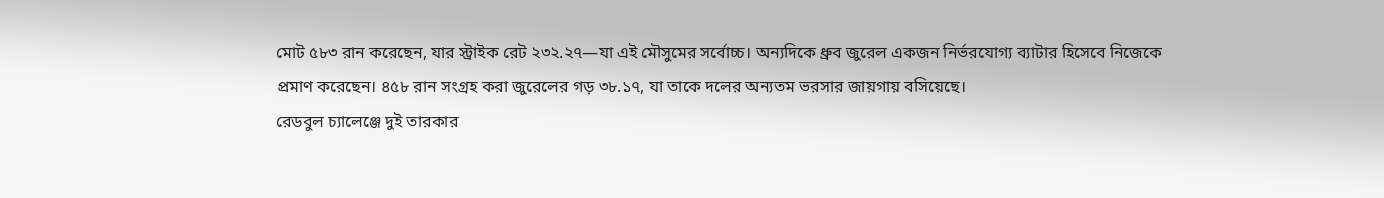মোট ৫৮৩ রান করেছেন, যার স্ট্রাইক রেট ২৩২.২৭—যা এই মৌসুমের সর্বোচ্চ। অন্যদিকে ধ্রুব জুরেল একজন নির্ভরযোগ্য ব্যাটার হিসেবে নিজেকে প্রমাণ করেছেন। ৪৫৮ রান সংগ্রহ করা জুরেলের গড় ৩৮.১৭, যা তাকে দলের অন্যতম ভরসার জায়গায় বসিয়েছে।
রেডবুল চ্যালেঞ্জে দুই তারকার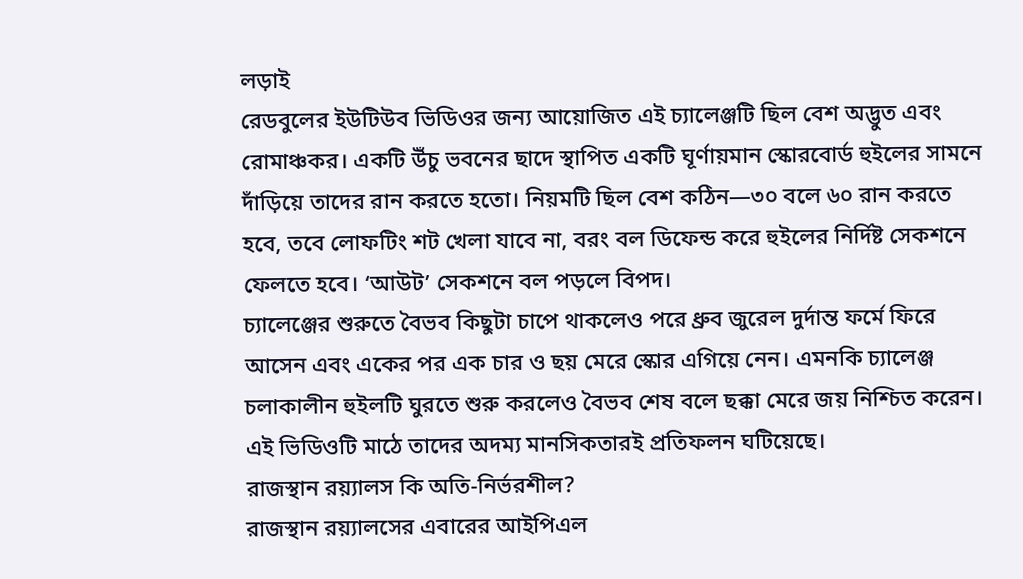লড়াই
রেডবুলের ইউটিউব ভিডিওর জন্য আয়োজিত এই চ্যালেঞ্জটি ছিল বেশ অদ্ভুত এবং রোমাঞ্চকর। একটি উঁচু ভবনের ছাদে স্থাপিত একটি ঘূর্ণায়মান স্কোরবোর্ড হুইলের সামনে দাঁড়িয়ে তাদের রান করতে হতো। নিয়মটি ছিল বেশ কঠিন—৩০ বলে ৬০ রান করতে হবে, তবে লোফটিং শট খেলা যাবে না, বরং বল ডিফেন্ড করে হুইলের নির্দিষ্ট সেকশনে ফেলতে হবে। ‘আউট’ সেকশনে বল পড়লে বিপদ।
চ্যালেঞ্জের শুরুতে বৈভব কিছুটা চাপে থাকলেও পরে ধ্রুব জুরেল দুর্দান্ত ফর্মে ফিরে আসেন এবং একের পর এক চার ও ছয় মেরে স্কোর এগিয়ে নেন। এমনকি চ্যালেঞ্জ চলাকালীন হুইলটি ঘুরতে শুরু করলেও বৈভব শেষ বলে ছক্কা মেরে জয় নিশ্চিত করেন। এই ভিডিওটি মাঠে তাদের অদম্য মানসিকতারই প্রতিফলন ঘটিয়েছে।
রাজস্থান রয়্যালস কি অতি-নির্ভরশীল?
রাজস্থান রয়্যালসের এবারের আইপিএল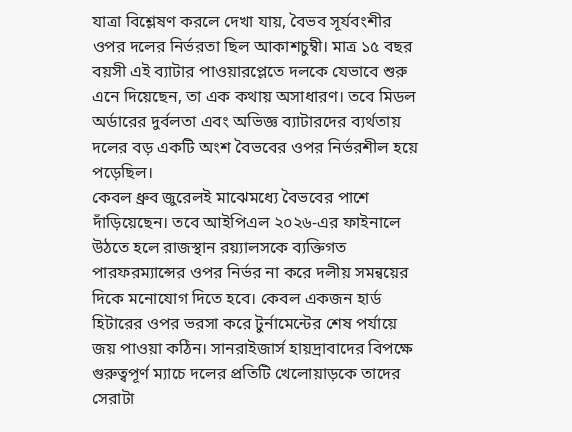যাত্রা বিশ্লেষণ করলে দেখা যায়, বৈভব সূর্যবংশীর ওপর দলের নির্ভরতা ছিল আকাশচুম্বী। মাত্র ১৫ বছর বয়সী এই ব্যাটার পাওয়ারপ্লেতে দলকে যেভাবে শুরু এনে দিয়েছেন, তা এক কথায় অসাধারণ। তবে মিডল অর্ডারের দুর্বলতা এবং অভিজ্ঞ ব্যাটারদের ব্যর্থতায় দলের বড় একটি অংশ বৈভবের ওপর নির্ভরশীল হয়ে পড়েছিল।
কেবল ধ্রুব জুরেলই মাঝেমধ্যে বৈভবের পাশে দাঁড়িয়েছেন। তবে আইপিএল ২০২৬-এর ফাইনালে উঠতে হলে রাজস্থান রয়্যালসকে ব্যক্তিগত পারফরম্যান্সের ওপর নির্ভর না করে দলীয় সমন্বয়ের দিকে মনোযোগ দিতে হবে। কেবল একজন হার্ড হিটারের ওপর ভরসা করে টুর্নামেন্টের শেষ পর্যায়ে জয় পাওয়া কঠিন। সানরাইজার্স হায়দ্রাবাদের বিপক্ষে গুরুত্বপূর্ণ ম্যাচে দলের প্রতিটি খেলোয়াড়কে তাদের সেরাটা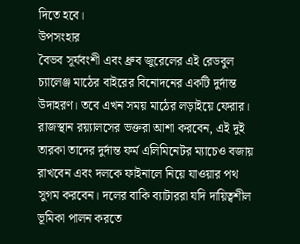দিতে হবে।
উপসংহার
বৈভব সূর্যবংশী এবং ধ্রুব জুরেলের এই রেডবুল চ্যালেঞ্জ মাঠের বাইরের বিনোদনের একটি দুর্দান্ত উদাহরণ। তবে এখন সময় মাঠের লড়াইয়ে ফেরার। রাজস্থান রয়্যালসের ভক্তরা আশা করবেন, এই দুই তারকা তাদের দুর্দান্ত ফর্ম এলিমিনেটর ম্যাচেও বজায় রাখবেন এবং দলকে ফাইনালে নিয়ে যাওয়ার পথ সুগম করবেন। দলের বাকি ব্যাটাররা যদি দায়িত্বশীল ভূমিকা পালন করতে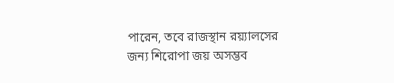পারেন, তবে রাজস্থান রয়্যালসের জন্য শিরোপা জয় অসম্ভব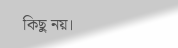কিছু নয়।